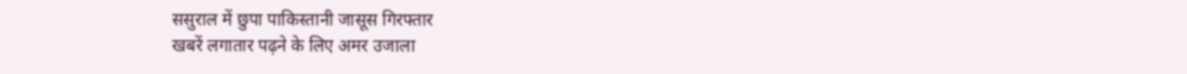ससुराल में छुपा पाकिस्तानी जासूस गिरफ्तार
खबरें लगातार पढ़ने के लिए अमर उजाला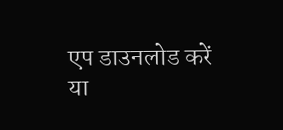एप डाउनलोड करें
या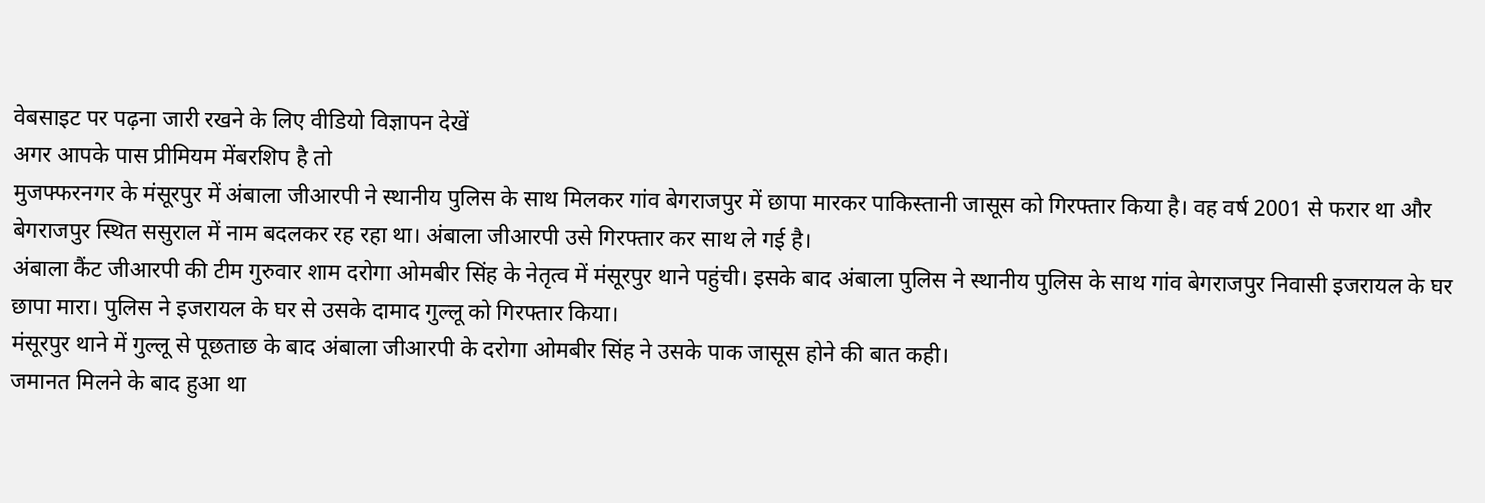वेबसाइट पर पढ़ना जारी रखने के लिए वीडियो विज्ञापन देखें
अगर आपके पास प्रीमियम मेंबरशिप है तो
मुजफ्फरनगर के मंसूरपुर में अंबाला जीआरपी ने स्थानीय पुलिस के साथ मिलकर गांव बेगराजपुर में छापा मारकर पाकिस्तानी जासूस को गिरफ्तार किया है। वह वर्ष 2001 से फरार था और बेगराजपुर स्थित ससुराल में नाम बदलकर रह रहा था। अंबाला जीआरपी उसे गिरफ्तार कर साथ ले गई है।
अंबाला कैंट जीआरपी की टीम गुरुवार शाम दरोगा ओमबीर सिंह के नेतृत्व में मंसूरपुर थाने पहुंची। इसके बाद अंबाला पुलिस ने स्थानीय पुलिस के साथ गांव बेगराजपुर निवासी इजरायल के घर छापा मारा। पुलिस ने इजरायल के घर से उसके दामाद गुल्लू को गिरफ्तार किया।
मंसूरपुर थाने में गुल्लू से पूछताछ के बाद अंबाला जीआरपी के दरोगा ओमबीर सिंह ने उसके पाक जासूस होने की बात कही।
जमानत मिलने के बाद हुआ था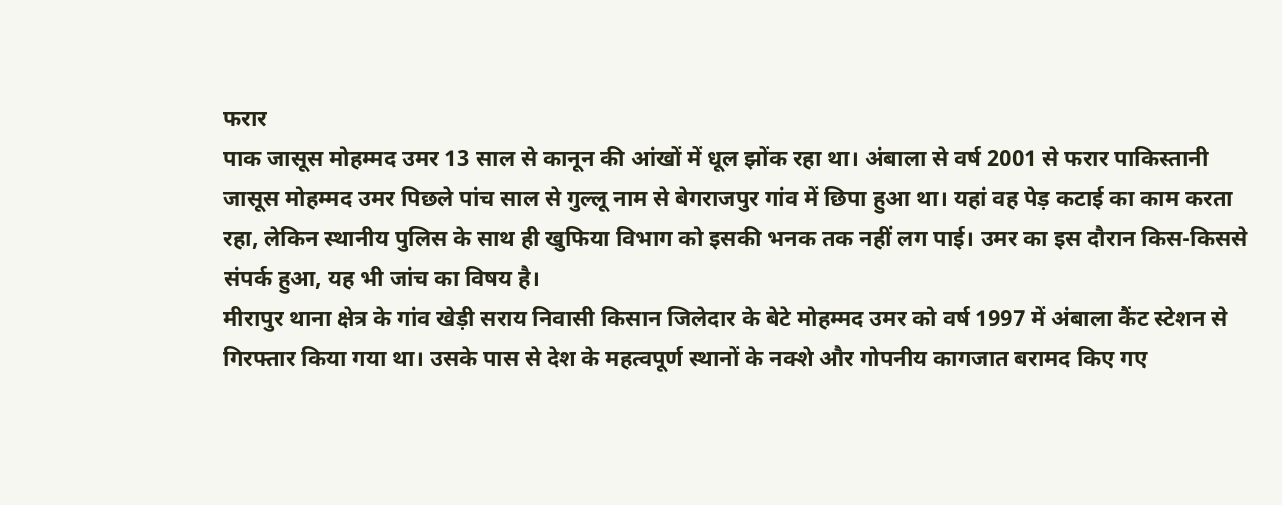फरार
पाक जासूस मोहम्मद उमर 13 साल से कानून की आंखों में धूल झोंक रहा था। अंबाला से वर्ष 2001 से फरार पाकिस्तानी जासूस मोहम्मद उमर पिछले पांच साल से गुल्लू नाम से बेगराजपुर गांव में छिपा हुआ था। यहां वह पेड़ कटाई का काम करता रहा, लेकिन स्थानीय पुलिस के साथ ही खुफिया विभाग को इसकी भनक तक नहीं लग पाई। उमर का इस दौरान किस-किससे संपर्क हुआ, यह भी जांच का विषय है।
मीरापुर थाना क्षेत्र के गांव खेड़ी सराय निवासी किसान जिलेदार के बेटे मोहम्मद उमर को वर्ष 1997 में अंबाला कैंट स्टेशन से गिरफ्तार किया गया था। उसके पास से देश के महत्वपूर्ण स्थानों के नक्शे और गोपनीय कागजात बरामद किए गए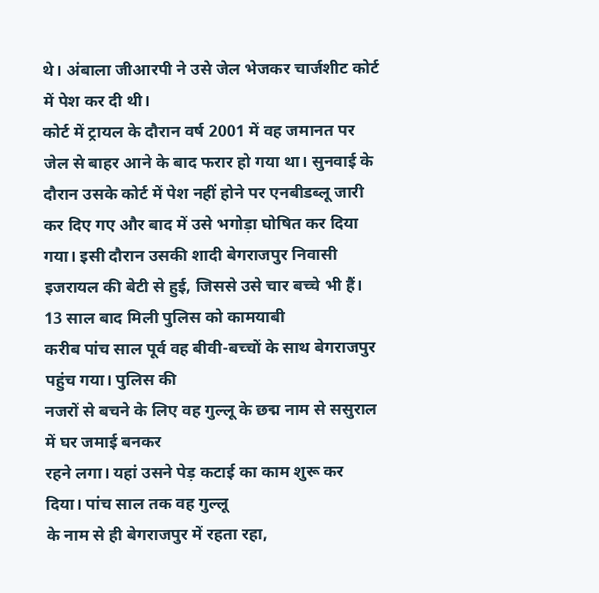थे। अंबाला जीआरपी ने उसे जेल भेजकर चार्जशीट कोर्ट में पेश कर दी थी।
कोर्ट में ट्रायल के दौरान वर्ष 2001 में वह जमानत पर जेल से बाहर आने के बाद फरार हो गया था। सुनवाई के दौरान उसके कोर्ट में पेश नहीं होने पर एनबीडब्लू जारी कर दिए गए और बाद में उसे भगोड़ा घोषित कर दिया गया। इसी दौरान उसकी शादी बेगराजपुर निवासी इजरायल की बेटी से हुई, जिससे उसे चार बच्चे भी हैं।
13 साल बाद मिली पुलिस को कामयाबी
करीब पांच साल पूर्व वह बीवी-बच्चों के साथ बेगराजपुर पहुंच गया। पुलिस की
नजरों से बचने के लिए वह गुल्लू के छद्म नाम से ससुराल में घर जमाई बनकर
रहने लगा। यहां उसने पेड़ कटाई का काम शुरू कर दिया। पांच साल तक वह गुल्लू
के नाम से ही बेगराजपुर में रहता रहा,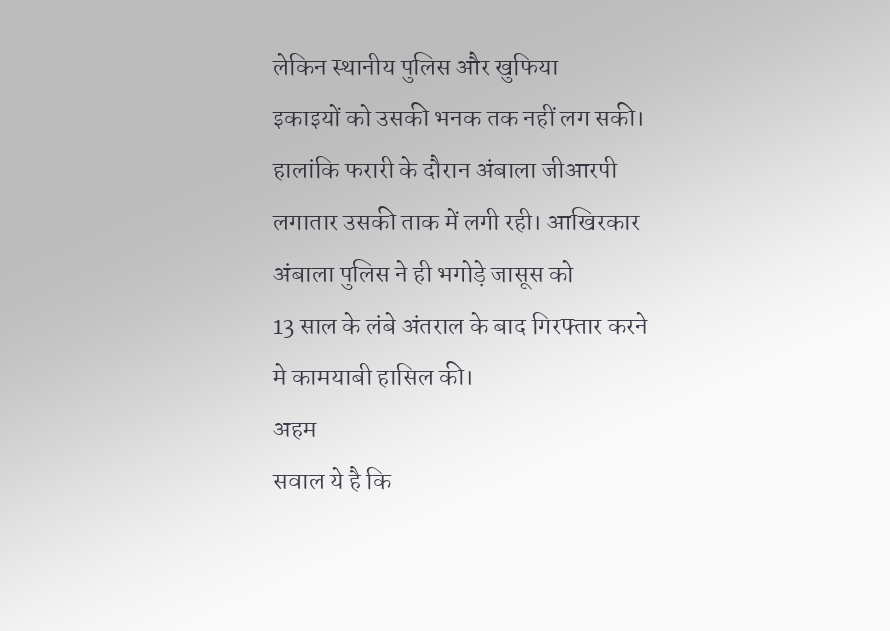लेकिन स्थानीय पुलिस और खुफिया
इकाइयों को उसकी भनक तक नहीं लग सकी।
हालांकि फरारी के दौरान अंबाला जीआरपी
लगातार उसकी ताक में लगी रही। आखिरकार अंबाला पुलिस ने ही भगोड़े जासूस को
13 साल के लंबे अंतराल के बाद गिरफ्तार करने मे कामयाबी हासिल की।
अहम
सवाल ये है कि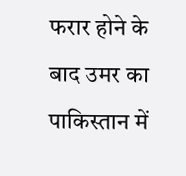फरार होने के बाद उमर का पाकिस्तान में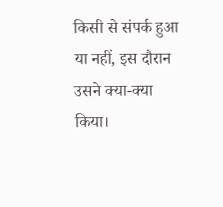किसी से संपर्क हुआ
या नहीं, इस दौरान उसने क्या-क्या किया।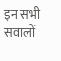इन सभी सवालों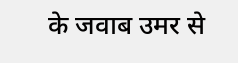के जवाब उमर से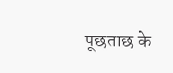पूछताछ के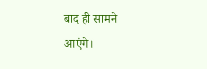बाद ही सामने आएंगे।